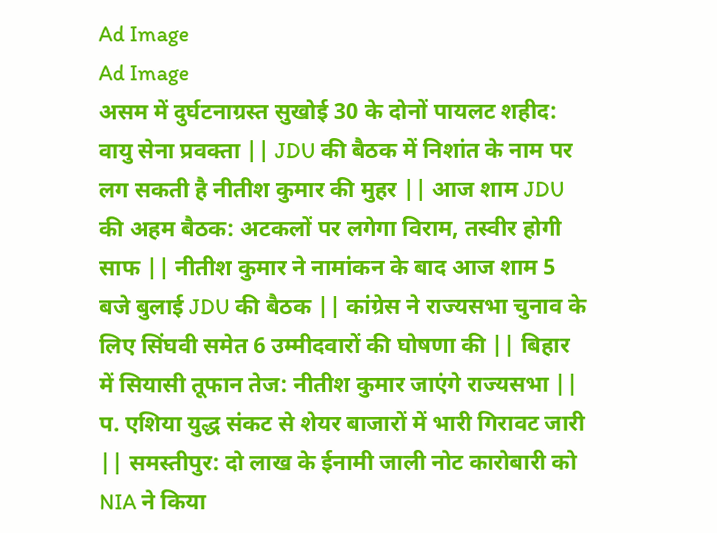Ad Image
Ad Image
असम में दुर्घटनाग्रस्त सुखोई 30 के दोनों पायलट शहीद: वायु सेना प्रवक्ता || JDU की बैठक में निशांत के नाम पर लग सकती है नीतीश कुमार की मुहर || आज शाम JDU की अहम बैठक: अटकलों पर लगेगा विराम, तस्वीर होगी साफ || नीतीश कुमार ने नामांकन के बाद आज शाम 5 बजे बुलाई JDU की बैठक || कांग्रेस ने राज्यसभा चुनाव के लिए सिंघवी समेत 6 उम्मीदवारों की घोषणा की || बिहार में सियासी तूफान तेज: नीतीश कुमार जाएंगे राज्यसभा || प. एशिया युद्ध संकट से शेयर बाजारों में भारी गिरावट जारी || समस्तीपुर: दो लाख के ईनामी जाली नोट कारोबारी को NIA ने किया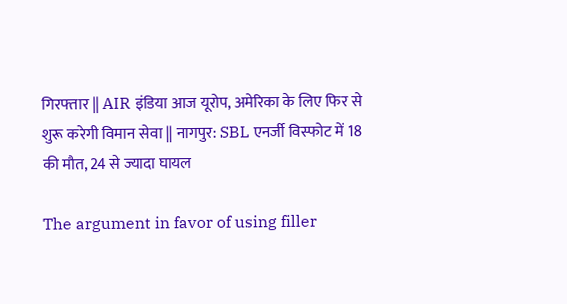गिरफ्तार || AIR इंडिया आज यूरोप, अमेरिका के लिए फिर से शुरू करेगी विमान सेवा || नागपुर: SBL एनर्जी विस्फोट में 18 की मौत, 24 से ज्यादा घायल

The argument in favor of using filler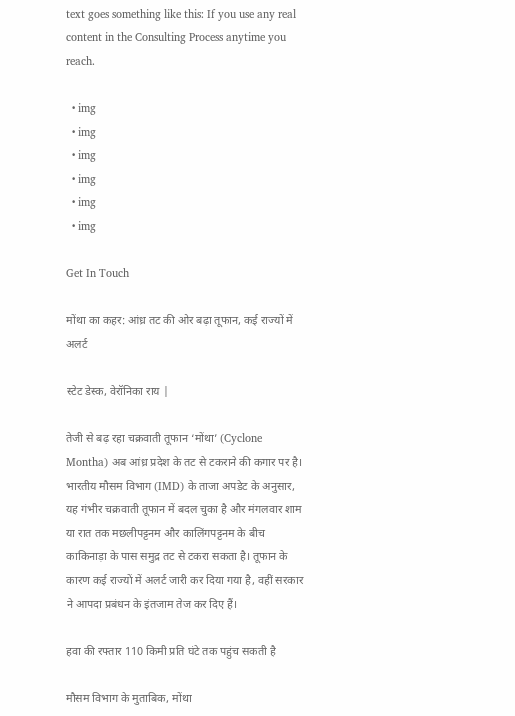text goes something like this: If you use any real content in the Consulting Process anytime you reach.

  • img
  • img
  • img
  • img
  • img
  • img

Get In Touch

मोंथा का कहर: आंध्र तट की ओर बढ़ा तूफान, कई राज्यों में अलर्ट

स्टेट डेस्क, वेरॉनिका राय |

तेजी से बढ़ रहा चक्रवाती तूफान ‘मोंथा’ (Cyclone Montha) अब आंध्र प्रदेश के तट से टकराने की कगार पर है। भारतीय मौसम विभाग (IMD) के ताजा अपडेट के अनुसार, यह गंभीर चक्रवाती तूफान में बदल चुका है और मंगलवार शाम या रात तक मछलीपट्टनम और कालिंगपट्टनम के बीच काकिनाड़ा के पास समुद्र तट से टकरा सकता है। तूफान के कारण कई राज्यों में अलर्ट जारी कर दिया गया है, वहीं सरकार ने आपदा प्रबंधन के इंतजाम तेज कर दिए हैं।

हवा की रफ्तार 110 किमी प्रति घंटे तक पहुंच सकती है

मौसम विभाग के मुताबिक, मोंथा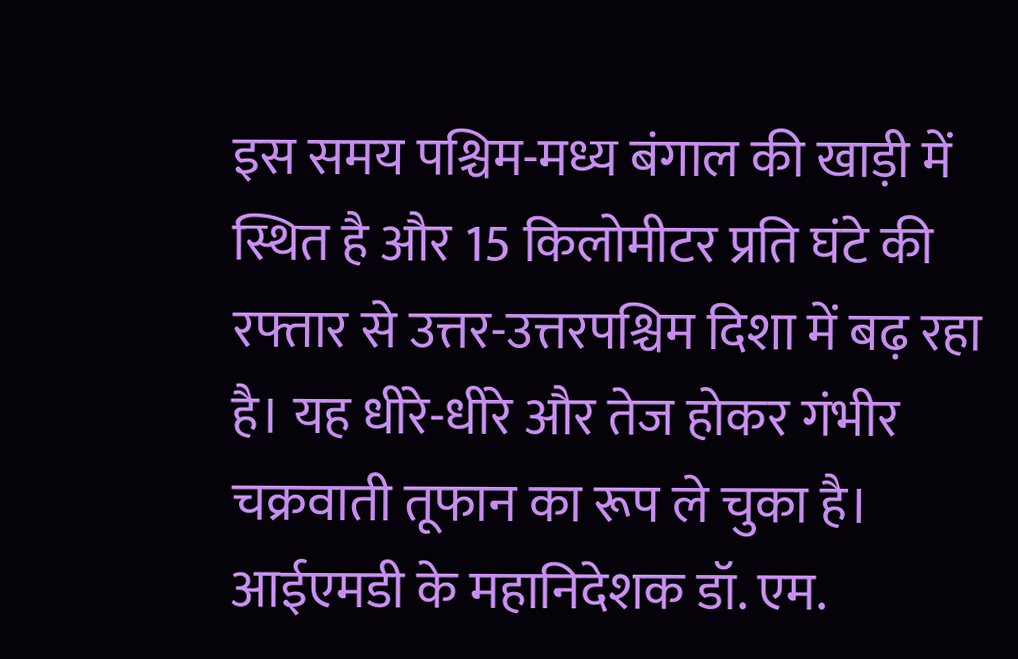इस समय पश्चिम-मध्य बंगाल की खाड़ी में स्थित है और 15 किलोमीटर प्रति घंटे की रफ्तार से उत्तर-उत्तरपश्चिम दिशा में बढ़ रहा है। यह धीरे-धीरे और तेज होकर गंभीर चक्रवाती तूफान का रूप ले चुका है।
आईएमडी के महानिदेशक डॉ. एम.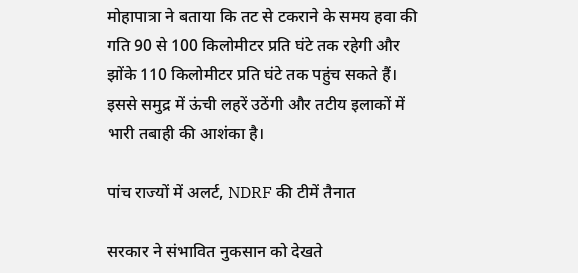मोहापात्रा ने बताया कि तट से टकराने के समय हवा की गति 90 से 100 किलोमीटर प्रति घंटे तक रहेगी और झोंके 110 किलोमीटर प्रति घंटे तक पहुंच सकते हैं। इससे समुद्र में ऊंची लहरें उठेंगी और तटीय इलाकों में भारी तबाही की आशंका है।

पांच राज्यों में अलर्ट, NDRF की टीमें तैनात

सरकार ने संभावित नुकसान को देखते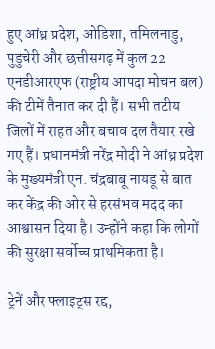हुए आंध्र प्रदेश, ओडिशा, तमिलनाडु, पुडुचेरी और छत्तीसगढ़ में कुल 22 एनडीआरएफ (राष्ट्रीय आपदा मोचन बल) की टीमें तैनात कर दी हैं। सभी तटीय जिलों में राहत और बचाव दल तैयार रखे गए हैं। प्रधानमंत्री नरेंद्र मोदी ने आंध्र प्रदेश के मुख्यमंत्री एन. चंद्रबाबू नायडू से बात कर केंद्र की ओर से हरसंभव मदद का आश्वासन दिया है। उन्होंने कहा कि लोगों की सुरक्षा सर्वोच्च प्राथमिकता है।

ट्रेनें और फ्लाइट्स रद्द,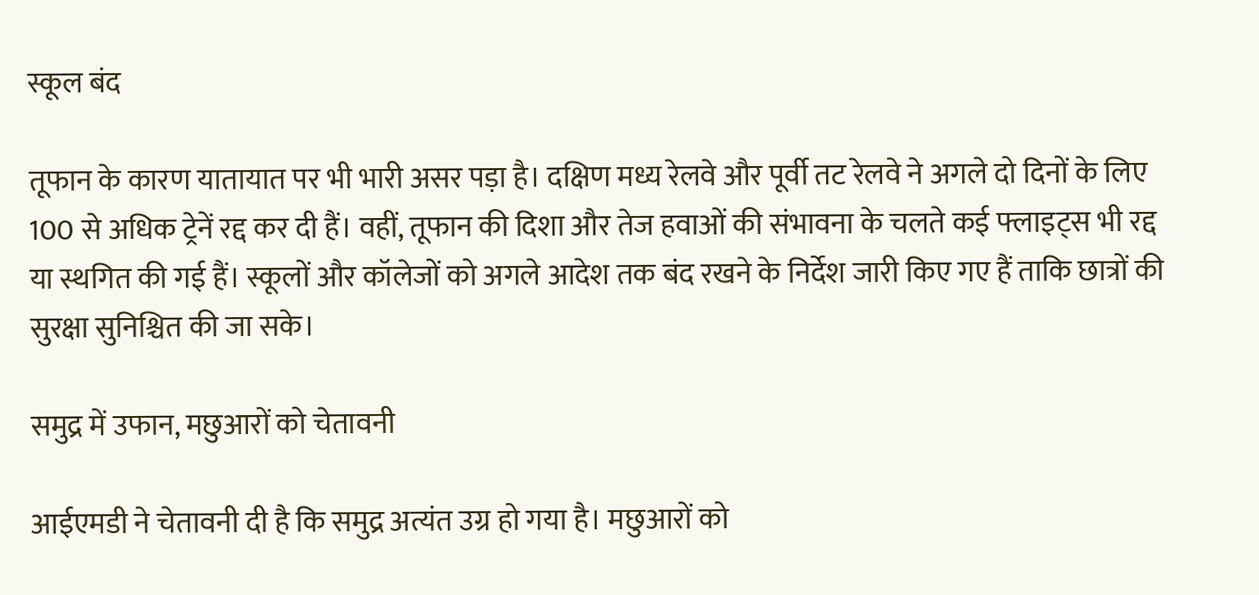स्कूल बंद

तूफान के कारण यातायात पर भी भारी असर पड़ा है। दक्षिण मध्य रेलवे और पूर्वी तट रेलवे ने अगले दो दिनों के लिए 100 से अधिक ट्रेनें रद्द कर दी हैं। वहीं, तूफान की दिशा और तेज हवाओं की संभावना के चलते कई फ्लाइट्स भी रद्द या स्थगित की गई हैं। स्कूलों और कॉलेजों को अगले आदेश तक बंद रखने के निर्देश जारी किए गए हैं ताकि छात्रों की सुरक्षा सुनिश्चित की जा सके।

समुद्र में उफान, मछुआरों को चेतावनी

आईएमडी ने चेतावनी दी है कि समुद्र अत्यंत उग्र हो गया है। मछुआरों को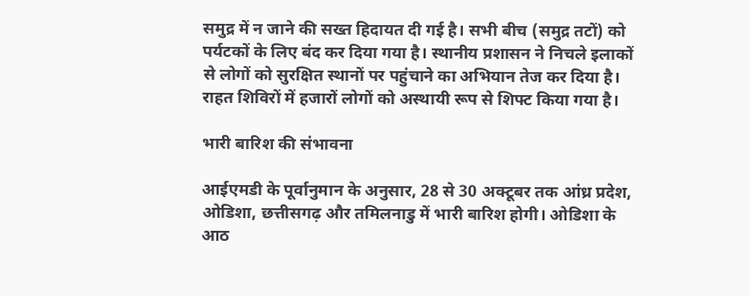समुद्र में न जाने की सख्त हिदायत दी गई है। सभी बीच (समुद्र तटों) को पर्यटकों के लिए बंद कर दिया गया है। स्थानीय प्रशासन ने निचले इलाकों से लोगों को सुरक्षित स्थानों पर पहुंचाने का अभियान तेज कर दिया है। राहत शिविरों में हजारों लोगों को अस्थायी रूप से शिफ्ट किया गया है।

भारी बारिश की संभावना

आईएमडी के पूर्वानुमान के अनुसार, 28 से 30 अक्टूबर तक आंध्र प्रदेश, ओडिशा, छत्तीसगढ़ और तमिलनाडु में भारी बारिश होगी। ओडिशा के आठ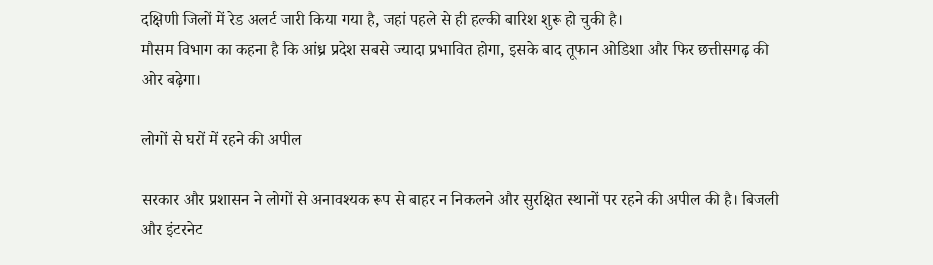दक्षिणी जिलों में रेड अलर्ट जारी किया गया है, जहां पहले से ही हल्की बारिश शुरू हो चुकी है।
मौसम विभाग का कहना है कि आंध्र प्रदेश सबसे ज्यादा प्रभावित होगा, इसके बाद तूफान ओडिशा और फिर छत्तीसगढ़ की ओर बढ़ेगा।

लोगों से घरों में रहने की अपील

सरकार और प्रशासन ने लोगों से अनावश्यक रूप से बाहर न निकलने और सुरक्षित स्थानों पर रहने की अपील की है। बिजली और इंटरनेट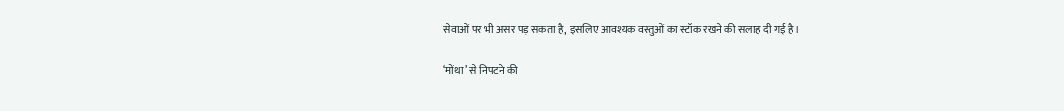सेवाओं पर भी असर पड़ सकता है, इसलिए आवश्यक वस्तुओं का स्टॉक रखने की सलाह दी गई है।

‘मोंथा’ से निपटने की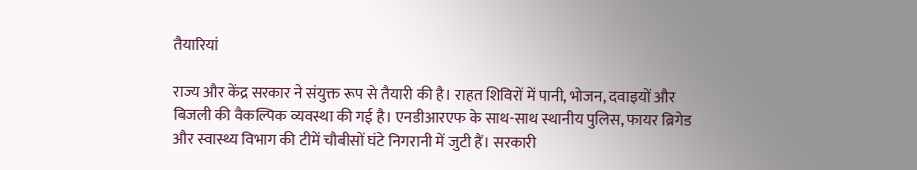तैयारियां

राज्य और केंद्र सरकार ने संयुक्त रूप से तैयारी की है। राहत शिविरों में पानी, भोजन, दवाइयों और बिजली की वैकल्पिक व्यवस्था की गई है। एनडीआरएफ के साथ-साथ स्थानीय पुलिस, फायर ब्रिगेड और स्वास्थ्य विभाग की टीमें चौबीसों घंटे निगरानी में जुटी हैं। सरकारी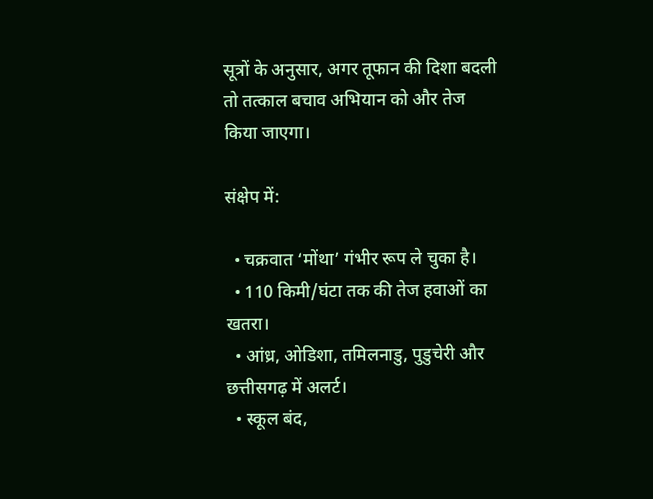सूत्रों के अनुसार, अगर तूफान की दिशा बदली तो तत्काल बचाव अभियान को और तेज किया जाएगा।

संक्षेप में:

  • चक्रवात ‘मोंथा’ गंभीर रूप ले चुका है।
  • 110 किमी/घंटा तक की तेज हवाओं का खतरा।
  • आंध्र, ओडिशा, तमिलनाडु, पुडुचेरी और छत्तीसगढ़ में अलर्ट।
  • स्कूल बंद,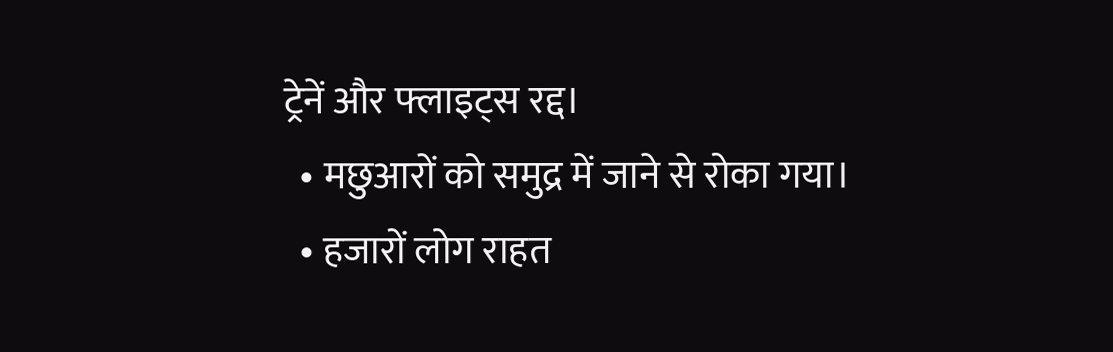ट्रेनें और फ्लाइट्स रद्द।
  • मछुआरों को समुद्र में जाने से रोका गया।
  • हजारों लोग राहत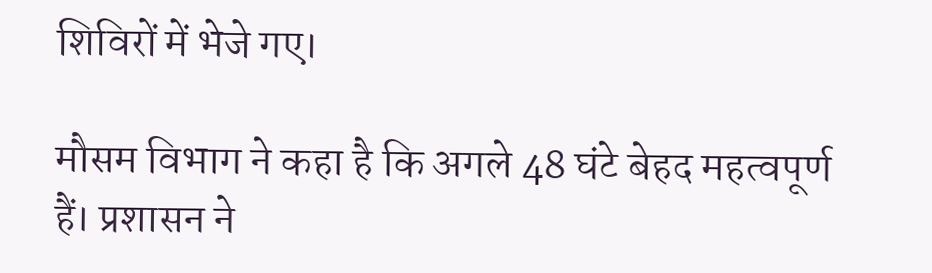शिविरों में भेजे गए।

मौसम विभाग ने कहा है कि अगले 48 घंटे बेहद महत्वपूर्ण हैं। प्रशासन ने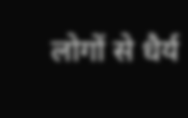लोगों से धैर्य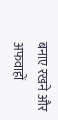बनाए रखने और अफवाहों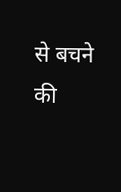से बचने की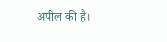अपील की है।